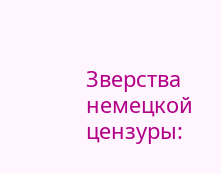Зверства немецкой цензуры: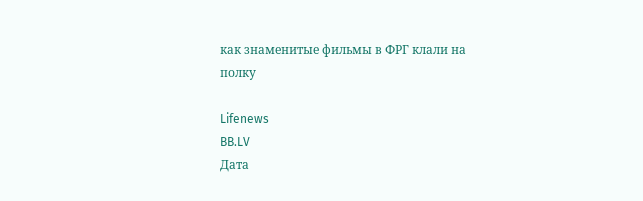как знаменитые фильмы в ФРГ клали на полку

Lifenews
BB.LV
Дата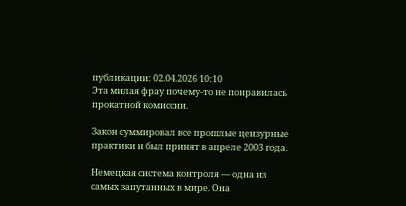публикации: 02.04.2026 10:10
Эта милая фрау почему-то не понравилась прокатной комиссии.

Закон суммировал все прошлые цензурные практики и был принят в апреле 2003 года.

Немецкая система контроля — одна из самых запутанных в мире. Она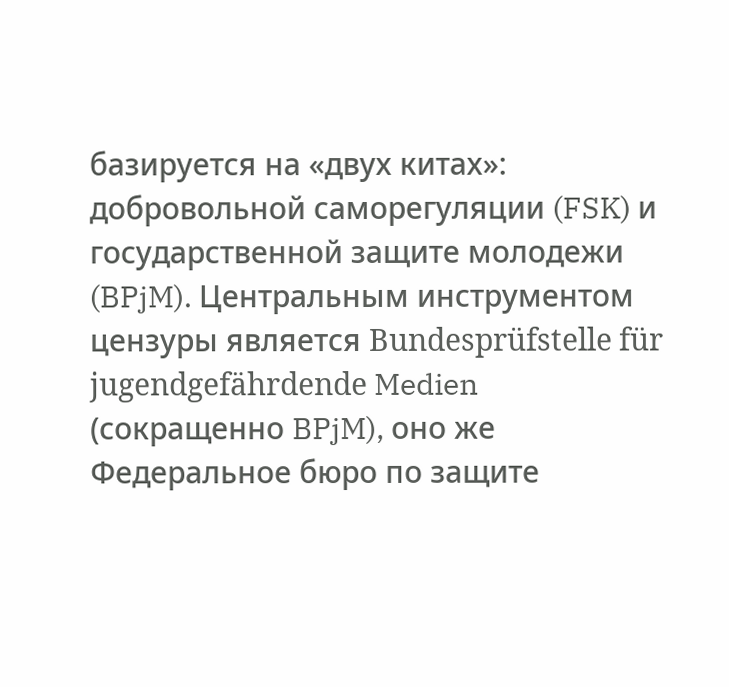базируется на «двух китах»: добровольной саморегуляции (FSK) и государственной защите молодежи (BPjM). Центральным инструментом цензуры является Bundesprüfstelle für jugendgefährdende Medien (сокращенно BPjM), оно же Федеральное бюро по защите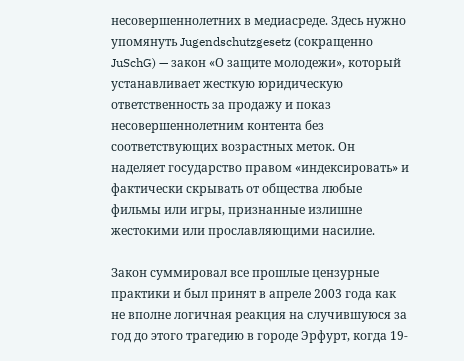несовершеннолетних в медиасреде. Здесь нужно упомянуть Jugendschutzgesetz (сокращенно JuSchG) — закон «О защите молодежи», который устанавливает жесткую юридическую ответственность за продажу и показ несовершеннолетним контента без соответствующих возрастных меток. Он наделяет государство правом «индексировать» и фактически скрывать от общества любые фильмы или игры, признанные излишне жестокими или прославляющими насилие.

Закон суммировал все прошлые цензурные практики и был принят в апреле 2003 года как не вполне логичная реакция на случившуюся за год до этого трагедию в городе Эрфурт, когда 19-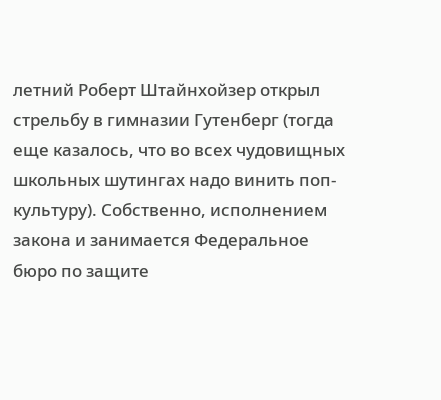летний Роберт Штайнхойзер открыл стрельбу в гимназии Гутенберг (тогда еще казалось, что во всех чудовищных школьных шутингах надо винить поп-культуру). Собственно, исполнением закона и занимается Федеральное бюро по защите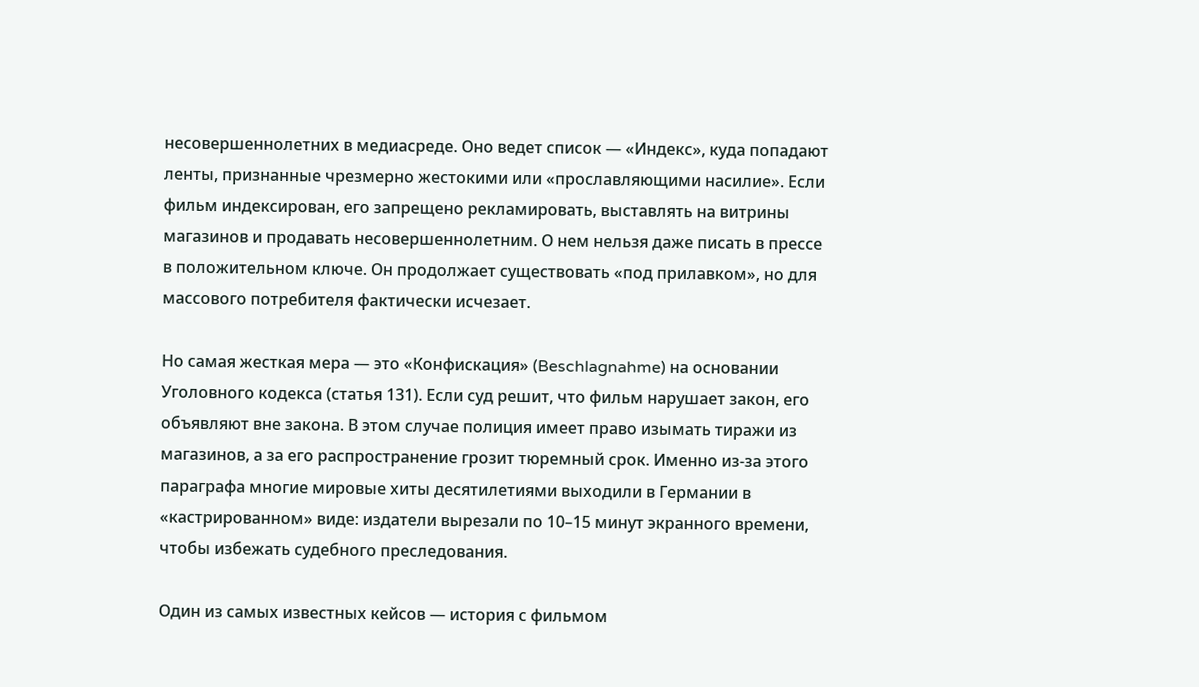несовершеннолетних в медиасреде. Оно ведет список — «Индекс», куда попадают ленты, признанные чрезмерно жестокими или «прославляющими насилие». Если фильм индексирован, его запрещено рекламировать, выставлять на витрины магазинов и продавать несовершеннолетним. О нем нельзя даже писать в прессе в положительном ключе. Он продолжает существовать «под прилавком», но для массового потребителя фактически исчезает.

Но самая жесткая мера — это «Конфискация» (Beschlagnahme) на основании Уголовного кодекса (статья 131). Если суд решит, что фильм нарушает закон, его объявляют вне закона. В этом случае полиция имеет право изымать тиражи из магазинов, а за его распространение грозит тюремный срок. Именно из-за этого параграфа многие мировые хиты десятилетиями выходили в Германии в «кастрированном» виде: издатели вырезали по 10–15 минут экранного времени, чтобы избежать судебного преследования.

Один из самых известных кейсов — история с фильмом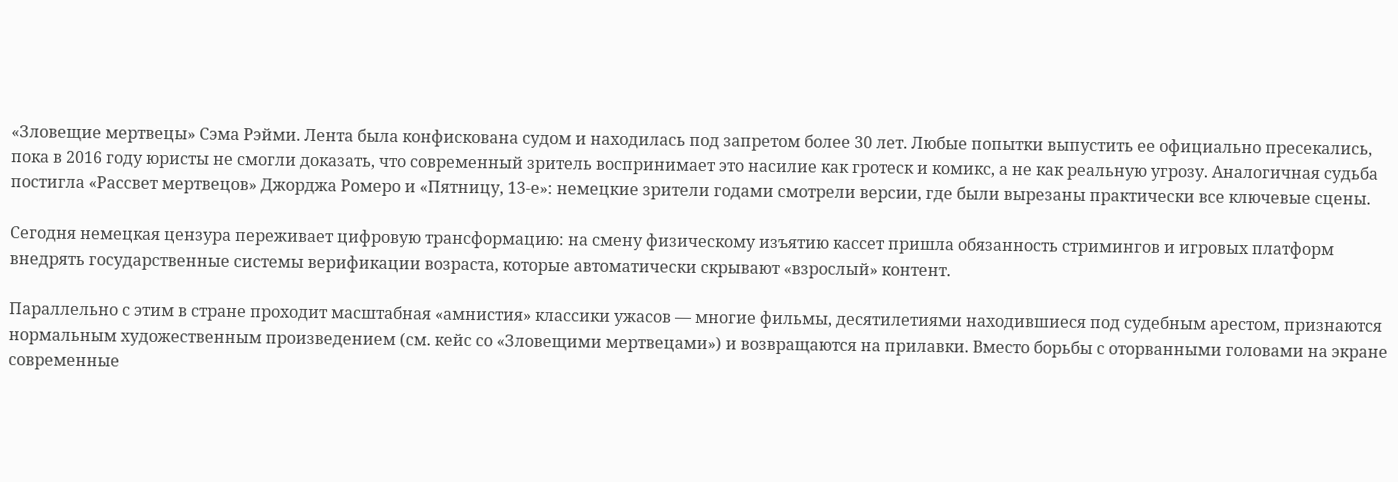«Зловещие мертвецы» Сэма Рэйми. Лента была конфискована судом и находилась под запретом более 30 лет. Любые попытки выпустить ее официально пресекались, пока в 2016 году юристы не смогли доказать, что современный зритель воспринимает это насилие как гротеск и комикс, а не как реальную угрозу. Аналогичная судьба постигла «Рассвет мертвецов» Джорджа Ромеро и «Пятницу, 13-е»: немецкие зрители годами смотрели версии, где были вырезаны практически все ключевые сцены.

Сегодня немецкая цензура переживает цифровую трансформацию: на смену физическому изъятию кассет пришла обязанность стримингов и игровых платформ внедрять государственные системы верификации возраста, которые автоматически скрывают «взрослый» контент.

Параллельно с этим в стране проходит масштабная «амнистия» классики ужасов — многие фильмы, десятилетиями находившиеся под судебным арестом, признаются нормальным художественным произведением (см. кейс со «Зловещими мертвецами») и возвращаются на прилавки. Вместо борьбы с оторванными головами на экране современные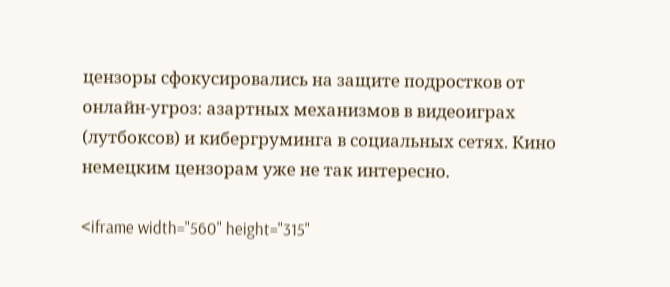цензоры сфокусировались на защите подростков от онлайн-угроз: азартных механизмов в видеоиграх (лутбоксов) и кибергруминга в социальных сетях. Кино немецким цензорам уже не так интересно.

<iframe width="560" height="315"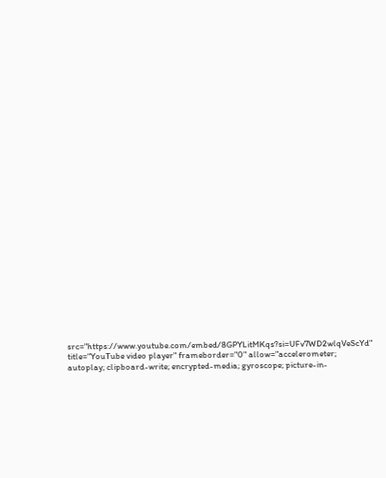src="https://www.youtube.com/embed/8GPYLitMKqs?si=UFv7WD2wlqVeScYd" title="YouTube video player" frameborder="0" allow="accelerometer; autoplay; clipboard-write; encrypted-media; gyroscope; picture-in-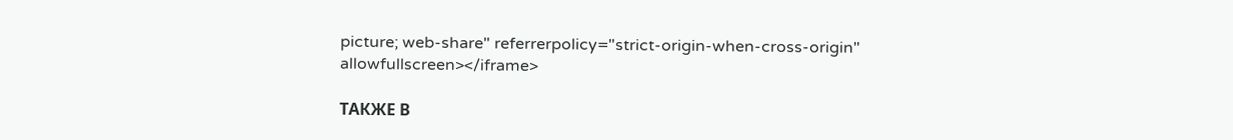picture; web-share" referrerpolicy="strict-origin-when-cross-origin" allowfullscreen></iframe>

ТАКЖЕ В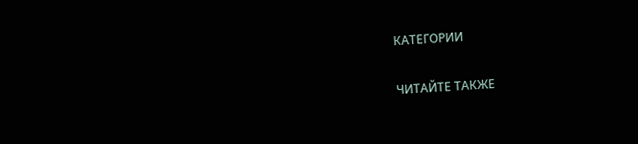КАТЕГОРИИ

ЧИТАЙТЕ ТАКЖЕ